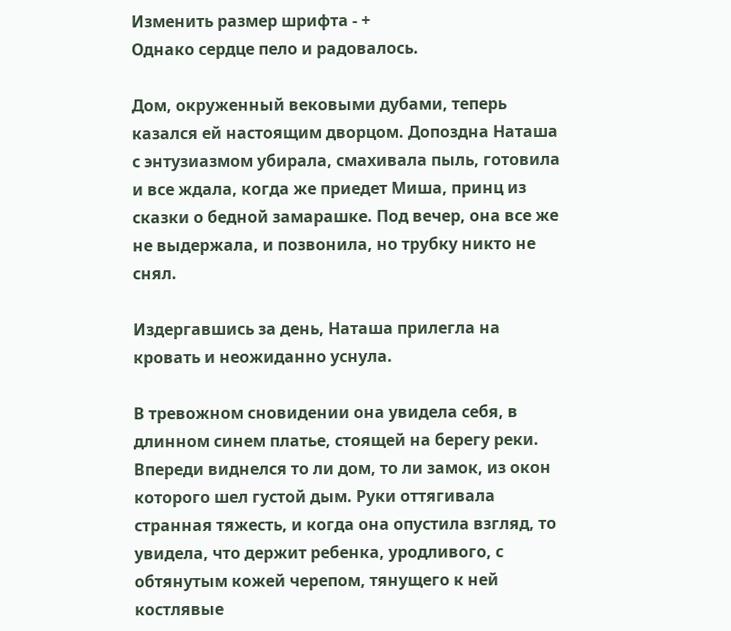Изменить размер шрифта - +
Однако сердце пело и радовалось.

Дом, окруженный вековыми дубами, теперь казался ей настоящим дворцом. Допоздна Наташа с энтузиазмом убирала, смахивала пыль, готовила и все ждала, когда же приедет Миша, принц из сказки о бедной замарашке. Под вечер, она все же не выдержала, и позвонила, но трубку никто не снял.

Издергавшись за день, Наташа прилегла на кровать и неожиданно уснула.

В тревожном сновидении она увидела себя, в длинном синем платье, стоящей на берегу реки. Впереди виднелся то ли дом, то ли замок, из окон которого шел густой дым. Руки оттягивала странная тяжесть, и когда она опустила взгляд, то увидела, что держит ребенка, уродливого, с обтянутым кожей черепом, тянущего к ней костлявые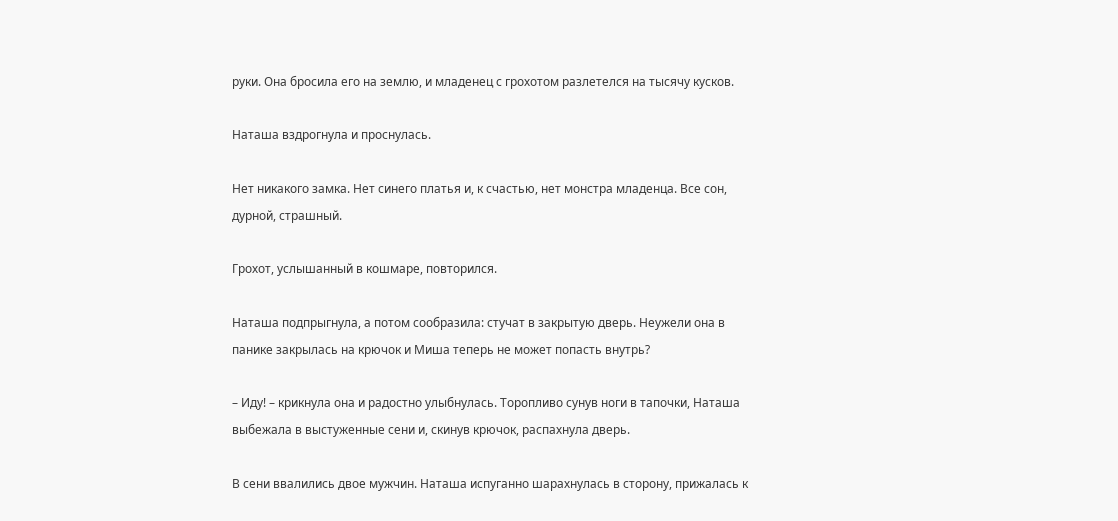руки. Она бросила его на землю, и младенец с грохотом разлетелся на тысячу кусков.

Наташа вздрогнула и проснулась.

Нет никакого замка. Нет синего платья и, к счастью, нет монстра младенца. Все сон, дурной, страшный.

Грохот, услышанный в кошмаре, повторился.

Наташа подпрыгнула, а потом сообразила: стучат в закрытую дверь. Неужели она в панике закрылась на крючок и Миша теперь не может попасть внутрь?

– Иду! – крикнула она и радостно улыбнулась. Торопливо сунув ноги в тапочки, Наташа выбежала в выстуженные сени и, скинув крючок, распахнула дверь.

В сени ввалились двое мужчин. Наташа испуганно шарахнулась в сторону, прижалась к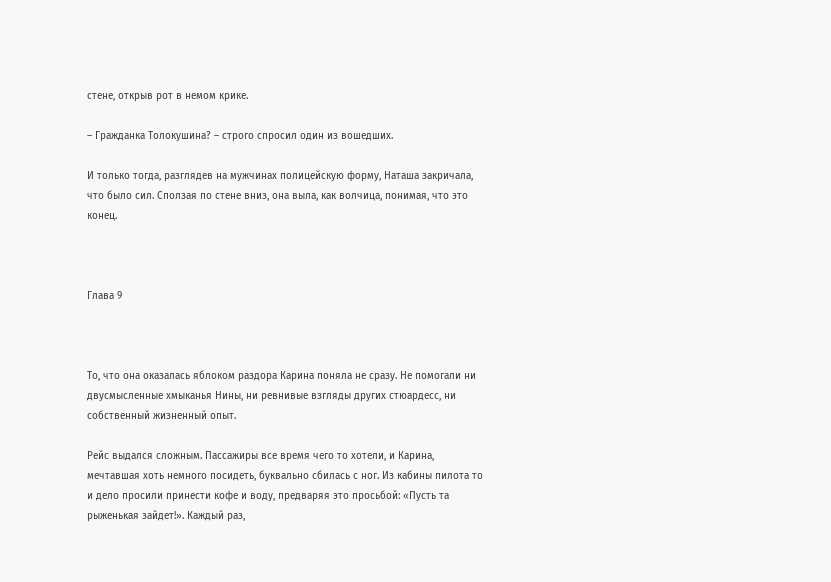стене, открыв рот в немом крике.

– Гражданка Толокушина? – строго спросил один из вошедших.

И только тогда, разглядев на мужчинах полицейскую форму, Наташа закричала, что было сил. Сползая по стене вниз, она выла, как волчица, понимая, что это конец.



Глава 9



То, что она оказалась яблоком раздора Карина поняла не сразу. Не помогали ни двусмысленные хмыканья Нины, ни ревнивые взгляды других стюардесс, ни собственный жизненный опыт.

Рейс выдался сложным. Пассажиры все время чего то хотели, и Карина, мечтавшая хоть немного посидеть, буквально сбилась с ног. Из кабины пилота то и дело просили принести кофе и воду, предваряя это просьбой: «Пусть та рыженькая зайдет!». Каждый раз,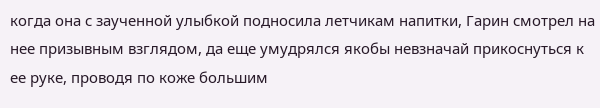когда она с заученной улыбкой подносила летчикам напитки, Гарин смотрел на нее призывным взглядом, да еще умудрялся якобы невзначай прикоснуться к ее руке, проводя по коже большим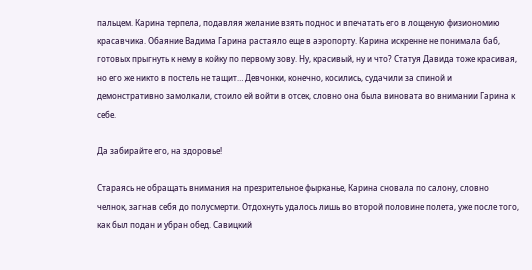пальцем. Карина терпела, подавляя желание взять поднос и впечатать его в лощеную физиономию красавчика. Обаяние Вадима Гарина растаяло еще в аэропорту. Карина искренне не понимала баб, готовых прыгнуть к нему в койку по первому зову. Ну, красивый, ну и что? Статуя Давида тоже красивая, но его же никто в постель не тащит… Девчонки, конечно, косились, судачили за спиной и демонстративно замолкали, стоило ей войти в отсек, словно она была виновата во внимании Гарина к себе.

Да забирайте его, на здоровье!

Стараясь не обращать внимания на презрительное фырканье, Карина сновала по салону, словно челнок, загнав себя до полусмерти. Отдохнуть удалось лишь во второй половине полета, уже после того, как был подан и убран обед. Савицкий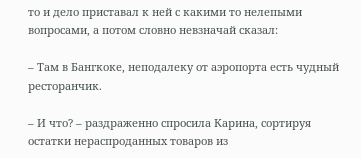то и дело приставал к ней с какими то нелепыми вопросами, а потом словно невзначай сказал:

– Там в Бангкоке, неподалеку от аэропорта есть чудный ресторанчик.

– И что? – раздраженно спросила Карина, сортируя остатки нераспроданных товаров из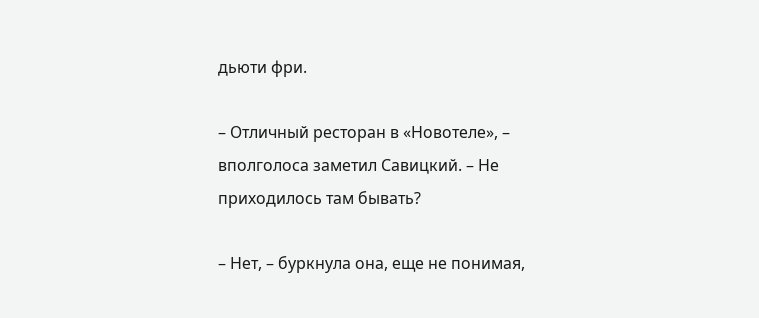дьюти фри.

– Отличный ресторан в «Новотеле», – вполголоса заметил Савицкий. – Не приходилось там бывать?

– Нет, – буркнула она, еще не понимая,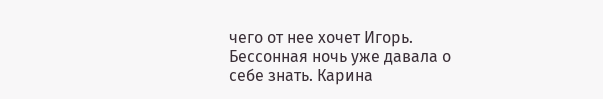чего от нее хочет Игорь. Бессонная ночь уже давала о себе знать. Карина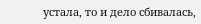устала, то и дело сбивалась,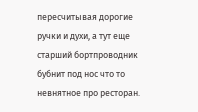пересчитывая дорогие ручки и духи, а тут еще старший бортпроводник бубнит под нос что то невнятное про ресторан.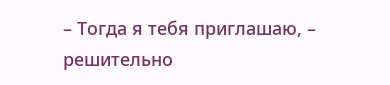– Тогда я тебя приглашаю, – решительно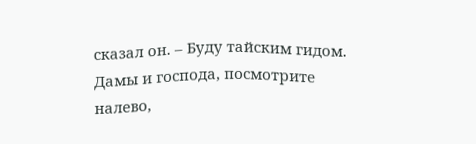сказал он. – Буду тайским гидом. Дамы и господа, посмотрите налево,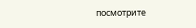посмотрите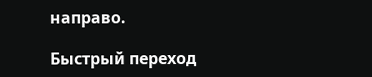направо.

Быстрый переход